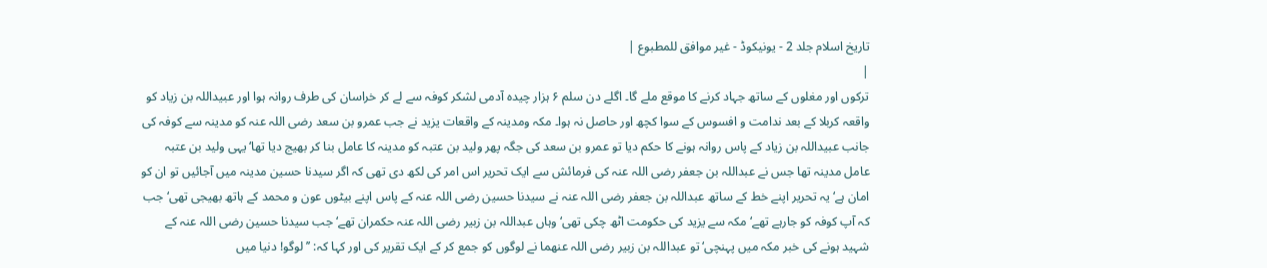تاریخ اسلام جلد 2 - یونیکوڈ - غیر موافق للمطبوع |
|
ترکوں اور مغلوں کے ساتھ جہاد کرنے کا موقع ملے گا۔ اگلے دن سلم ۶ ہزار چیدہ آدمی لشکر کوفہ سے لے کر خراسان کی طرف روانہ ہوا اور عبیداللہ بن زیاد کو واقعہ کربلا کے بعد ندامت و افسوس کے سوا کچھ اور حاصل نہ ہوا۔ مکہ ومدینہ کے واقعات یزید نے جب عمرو بن سعد رضی اللہ عنہ کو مدینہ سے کوفہ کی جانب عبیداللہ بن زیاد کے پاس روانہ ہونے کا حکم دیا تو عمرو بن سعد کی جگہ پھر ولید بن عتبہ کو مدینہ کا عامل بنا کر بھیج دیا تھا‘ یہی ولید بن عتبہ عامل مدینہ تھا جس نے عبداللہ بن جعفر رضی اللہ عنہ کی فرمائش سے ایک تحریر اس امر کی لکھ دی تھی کہ اگر سیدنا حسین مدینہ میں آجائیں تو ان کو امان ہے‘ یہ تحریر اپنے خط کے ساتھ عبداللہ بن جعفر رضی اللہ عنہ نے سیدنا حسین رضی اللہ عنہ کے پاس اپنے بیٹوں عون و محمد کے ہاتھ بھیجی تھی‘ جب کہ آپ کوفہ کو جارہے تھے‘ مکہ سے یزید کی حکومت اٹھ چکی تھی‘ وہاں عبداللہ بن زبیر رضی اللہ عنہ حکمران تھے‘ جب سیدنا حسین رضی اللہ عنہ کے شہید ہونے کی خبر مکہ میں پہنچی‘ تو عبداللہ بن زبیر رضی اللہ عنھما نے لوگوں کو جمع کر کے ایک تقریر کی اور کہا کہ: ’’لوگو! دنیا میں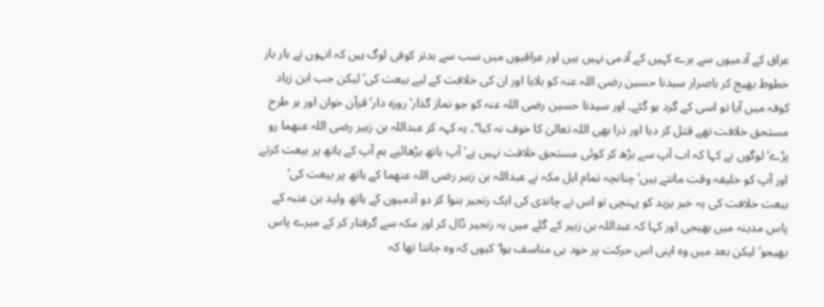عراق کے آدمیوں سے برے کہیں کے آدمی نہیں ہیں اور عراقیوں میں سب سے بدتر کوفی لوگ ہیں کہ انہوں نے بار بار خطوط بھیج کر باصرار سیدنا حسین رضی اللہ عنہ کو بلایا اور ان کی خلافت کے لیے بیعت کی‘ لیکن جب ابن زیاد کوفہ میں آیا تو اسی کے گرد ہو گئے۔ اور سیدنا حسین رضی اللہ عنہ کو جو نماز گذار‘ روزہ دار‘ قرآن خوان اور ہر طرح مستحق خلافت تھے قتل کر دیا اور ذرا بھی اللہ تعالیٰ کا خوف نہ کیا‘‘۔ یہ کہہ کر عبداللہ بن زبیر رضی اللہ عنھما رو پڑے‘ لوگوں نے کہا کہ اب آپ سے بڑھ کر کوئی مستحق خلافت نہیں ہے‘ آپ ہاتھ بڑھائیے ہم آپ کے ہاتھ پر بیعت کرتے اور آپ کو خلیفہ وقت مانتے ہیں‘ چنانچہ تمام اہل مکہ نے عبداللہ بن زبیر رضی اللہ عنھما کے ہاتھ پر بیعت کی‘ بیعت خلافت کی یہ خبر یزید کو پہنچی تو اس نے چاندی کی ایک زنجیر بنوا کر دو آدمیوں کے ہاتھ ولید بن عتبہ کے پاس مدینہ میں بھیجی اور کہا کہ عبداللہ بن زبیر کے گلے میں یہ زنجیر ڈال کر اور مکہ سے گرفتار کر کے میرے پاس بھیجو‘ لیکن بعد میں وہ اپنی اس حرکت پر خود ہی متاسف ہوا‘ کیوں کہ وہ جانتا تھا کہ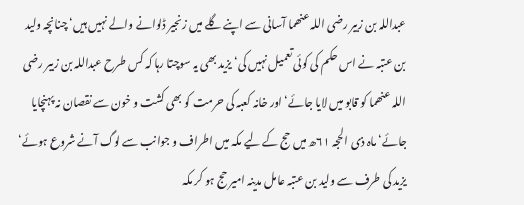عبداللہ بن زبیر رضی اللہ عنھما آسانی سے اپنے گلے میں زنجیر ڈلوانے والے نہیں ہیں‘ چنانچہ ولید بن عتبہ نے اس حکم کی کوئی تعمیل نہیں کی‘ یزید بھی یہ سوچتا رہا کہ کس طرح عبداللہ بن زبیر رضی اللہ عنھما کو قابو میں لایا جائے‘ اور خانہ کعبہ کی حرمت کو بھی کشت و خون سے نقصان نہ پہنچایا جائے‘ ماہ ذی الحجہ ۶۱ھ میں حج کے لیے مکہ میں اطراف و جوانب سے لوگ آنے شروع ہوئے‘ یزید کی طرف سے ولید بن عتبہ عامل مدینہ امیر حج ہو کر مکہ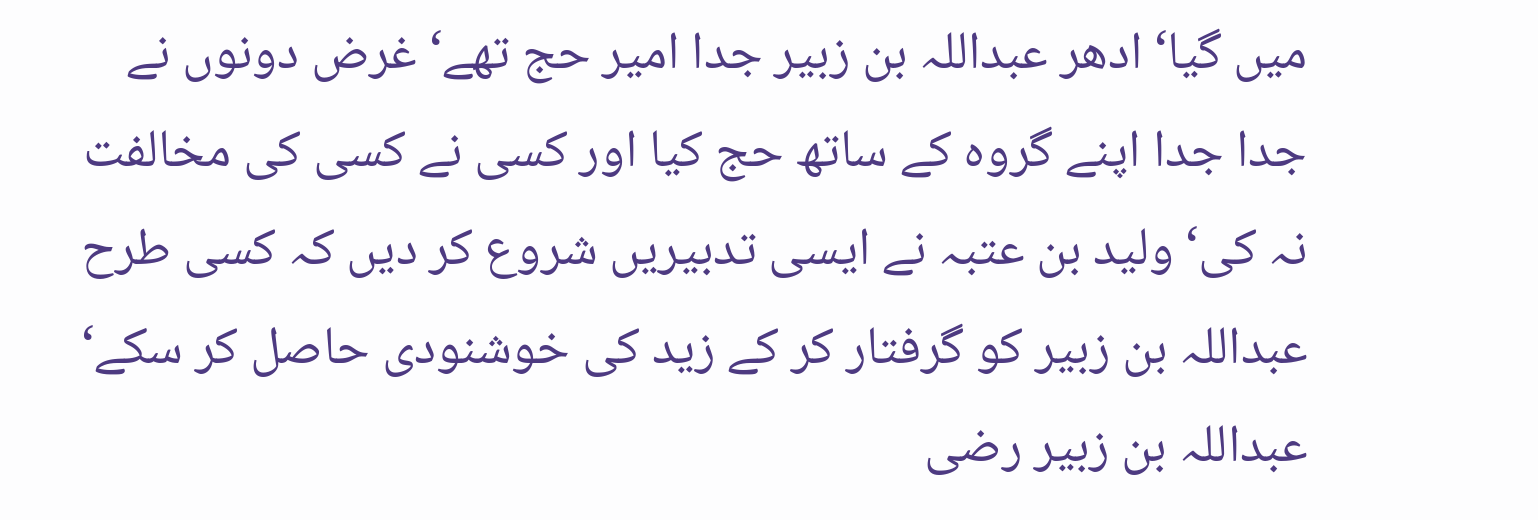میں گیا‘ ادھر عبداللہ بن زبیر جدا امیر حج تھے‘ غرض دونوں نے جدا جدا اپنے گروہ کے ساتھ حج کیا اور کسی نے کسی کی مخالفت نہ کی‘ ولید بن عتبہ نے ایسی تدبیریں شروع کر دیں کہ کسی طرح عبداللہ بن زبیر کو گرفتار کر کے زید کی خوشنودی حاصل کر سکے‘ عبداللہ بن زبیر رضی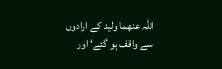اللہ عنھما ولید کے ارادوں سے واقف ہو گئے‘ اور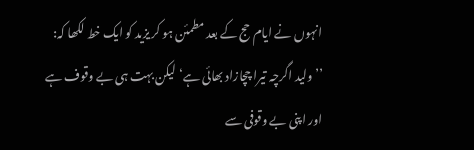انہوں نے ایام حج کے بعد مطمئن ہو کر یزید کو ایک خط لکھا کہ: ’’ولید اگرچہ تیرا چچازاد بھائی ہے‘ لیکن بہت ہی بے وقوف ہے اور اپنی بے وقوفی سے